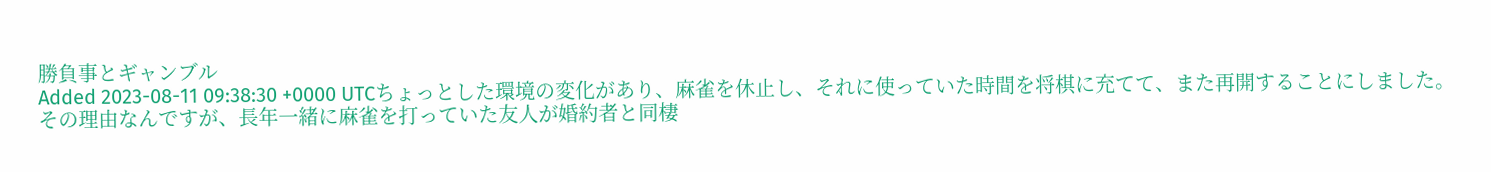勝負事とギャンブル
Added 2023-08-11 09:38:30 +0000 UTCちょっとした環境の変化があり、麻雀を休止し、それに使っていた時間を将棋に充てて、また再開することにしました。
その理由なんですが、長年一緒に麻雀を打っていた友人が婚約者と同棲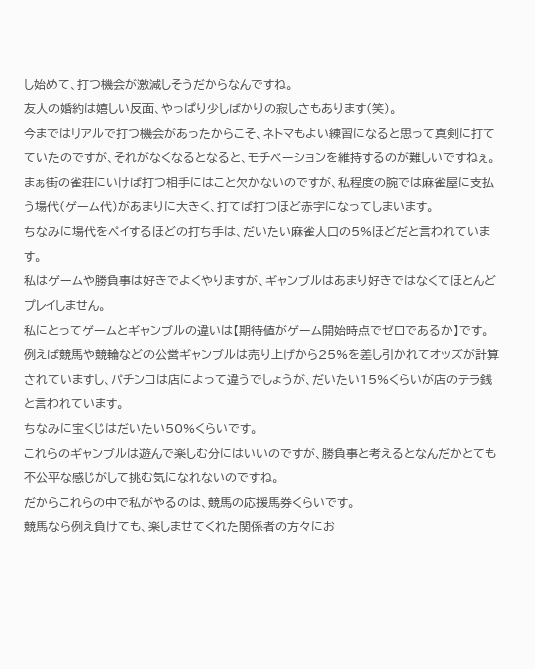し始めて、打つ機会が激減しそうだからなんですね。
友人の婚約は嬉しい反面、やっぱり少しばかりの寂しさもあります(笑)。
今まではリアルで打つ機会があったからこそ、ネトマもよい練習になると思って真剣に打てていたのですが、それがなくなるとなると、モチベーションを維持するのが難しいですねぇ。
まぁ街の雀荘にいけば打つ相手にはこと欠かないのですが、私程度の腕では麻雀屋に支払う場代(ゲーム代)があまりに大きく、打てば打つほど赤字になってしまいます。
ちなみに場代をペイするほどの打ち手は、だいたい麻雀人口の5%ほどだと言われています。
私はゲームや勝負事は好きでよくやりますが、ギャンブルはあまり好きではなくてほとんどプレイしません。
私にとってゲームとギャンブルの違いは【期待値がゲーム開始時点でゼロであるか】です。
例えば競馬や競輪などの公営ギャンブルは売り上げから25%を差し引かれてオッズが計算されていますし、パチンコは店によって違うでしょうが、だいたい15%くらいが店のテラ銭と言われています。
ちなみに宝くじはだいたい50%くらいです。
これらのギャンブルは遊んで楽しむ分にはいいのですが、勝負事と考えるとなんだかとても不公平な感じがして挑む気になれないのですね。
だからこれらの中で私がやるのは、競馬の応援馬券くらいです。
競馬なら例え負けても、楽しませてくれた関係者の方々にお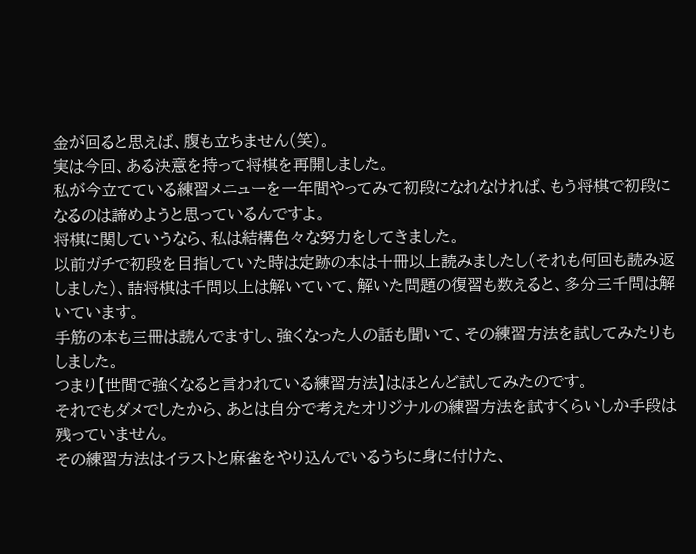金が回ると思えば、腹も立ちません(笑)。
実は今回、ある決意を持って将棋を再開しました。
私が今立てている練習メニューを一年間やってみて初段になれなければ、もう将棋で初段になるのは諦めようと思っているんですよ。
将棋に関していうなら、私は結構色々な努力をしてきました。
以前ガチで初段を目指していた時は定跡の本は十冊以上読みましたし(それも何回も読み返しました)、詰将棋は千問以上は解いていて、解いた問題の復習も数えると、多分三千問は解いています。
手筋の本も三冊は読んでますし、強くなった人の話も聞いて、その練習方法を試してみたりもしました。
つまり【世間で強くなると言われている練習方法】はほとんど試してみたのです。
それでもダメでしたから、あとは自分で考えたオリジナルの練習方法を試すくらいしか手段は残っていません。
その練習方法はイラストと麻雀をやり込んでいるうちに身に付けた、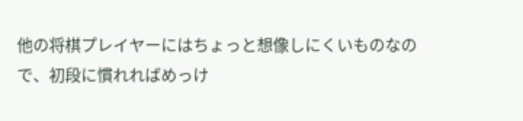他の将棋プレイヤーにはちょっと想像しにくいものなので、初段に慣れればめっけ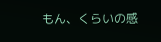もん、くらいの感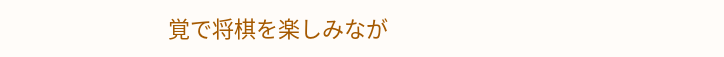覚で将棋を楽しみなが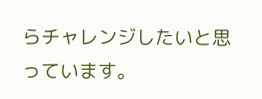らチャレンジしたいと思っています。